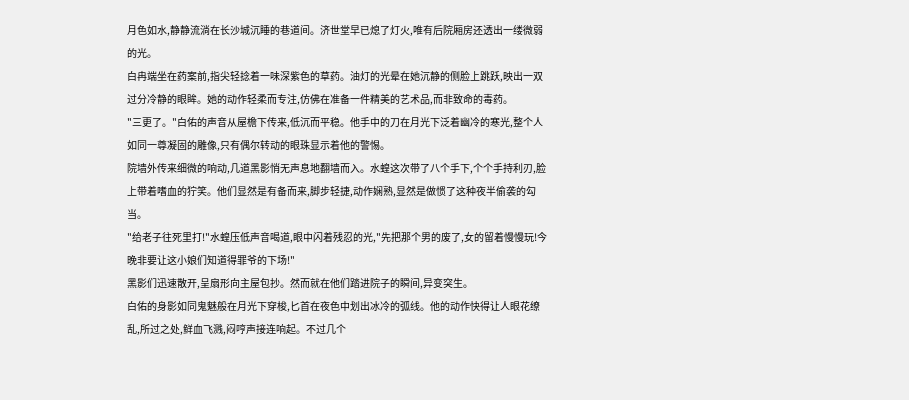月色如水,静静流淌在长沙城沉睡的巷道间。济世堂早已熄了灯火,唯有后院厢房还透出一缕微弱的光。
白冉端坐在药案前,指尖轻捻着一味深紫色的草药。油灯的光晕在她沉静的侧脸上跳跃,映出一双过分冷静的眼眸。她的动作轻柔而专注,仿佛在准备一件精美的艺术品,而非致命的毒药。
"三更了。"白佑的声音从屋檐下传来,低沉而平稳。他手中的刀在月光下泛着幽冷的寒光,整个人如同一尊凝固的雕像,只有偶尔转动的眼珠显示着他的警惕。
院墙外传来细微的响动,几道黑影悄无声息地翻墙而入。水蝗这次带了八个手下,个个手持利刃,脸上带着嗜血的狞笑。他们显然是有备而来,脚步轻捷,动作娴熟,显然是做惯了这种夜半偷袭的勾当。
"给老子往死里打!"水蝗压低声音喝道,眼中闪着残忍的光,"先把那个男的废了,女的留着慢慢玩!今晚非要让这小娘们知道得罪爷的下场!"
黑影们迅速散开,呈扇形向主屋包抄。然而就在他们踏进院子的瞬间,异变突生。
白佑的身影如同鬼魅般在月光下穿梭,匕首在夜色中划出冰冷的弧线。他的动作快得让人眼花缭乱,所过之处,鲜血飞溅,闷哼声接连响起。不过几个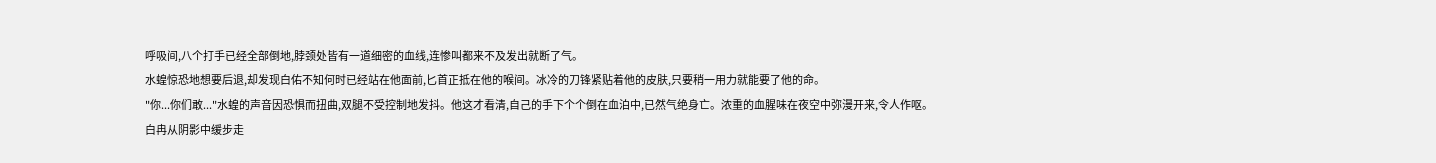呼吸间,八个打手已经全部倒地,脖颈处皆有一道细密的血线,连惨叫都来不及发出就断了气。
水蝗惊恐地想要后退,却发现白佑不知何时已经站在他面前,匕首正抵在他的喉间。冰冷的刀锋紧贴着他的皮肤,只要稍一用力就能要了他的命。
"你...你们敢..."水蝗的声音因恐惧而扭曲,双腿不受控制地发抖。他这才看清,自己的手下个个倒在血泊中,已然气绝身亡。浓重的血腥味在夜空中弥漫开来,令人作呕。
白冉从阴影中缓步走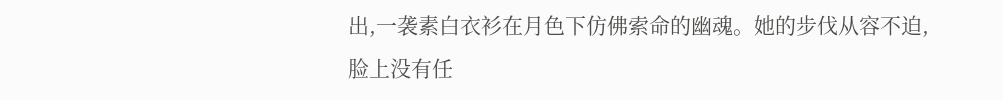出,一袭素白衣衫在月色下仿佛索命的幽魂。她的步伐从容不迫,脸上没有任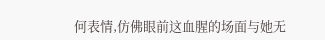何表情,仿佛眼前这血腥的场面与她无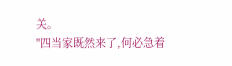关。
"四当家既然来了,何必急着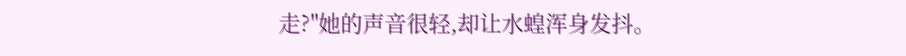走?"她的声音很轻,却让水蝗浑身发抖。